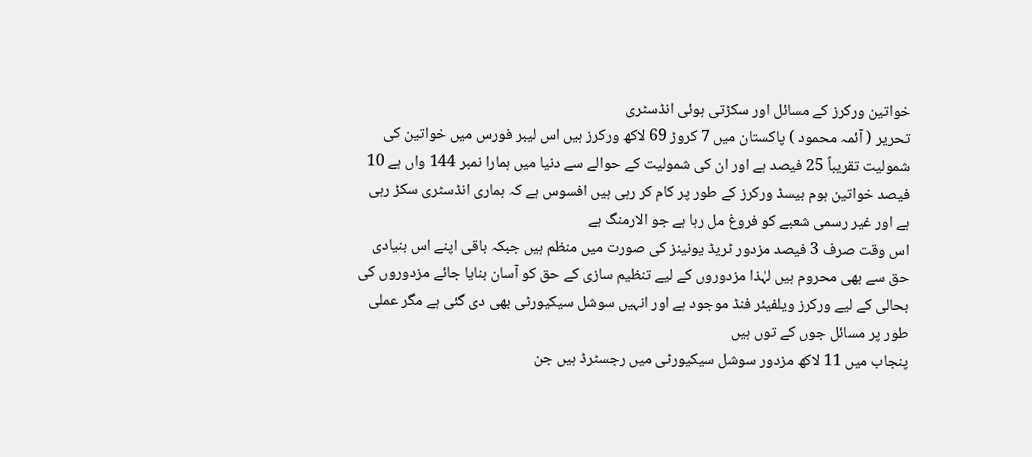خواتین ورکرز کے مسائل اور سکڑتی ہوئی انڈسٹری
تحریر ( آئمہ محمود ) پاکستان میں 7 کروڑ 69 لاکھ ورکرز ہیں اس لیبر فورس میں خواتین کی شمولیت تقریباً 25 فیصد ہے اور ان کی شمولیت کے حوالے سے دنیا میں ہمارا نمبر 144 واں ہے 10 فیصد خواتین ہوم بیسڈ ورکرز کے طور پر کام کر رہی ہیں افسوس ہے کہ ہماری انڈسٹری سکڑ رہی ہے اور غیر رسمی شعبے کو فروغ مل رہا ہے جو الارمنگ ہے
اس وقت صرف 3 فیصد مزدور ٹریڈ یونینز کی صورت میں منظم ہیں جبکہ باقی اپنے اس بنیادی حق سے بھی محروم ہیں لہٰذا مزدوروں کے لیے تنظیم سازی کے حق کو آسان بنایا جائے مزدوروں کی بحالی کے لیے ورکرز ویلفیئر فنڈ موجود ہے اور انہیں سوشل سیکیورٹی بھی دی گئی ہے مگر عملی طور پر مسائل جوں کے توں ہیں
پنجاب میں 11 لاکھ مزدور سوشل سیکیورٹی میں رجسٹرڈ ہیں جن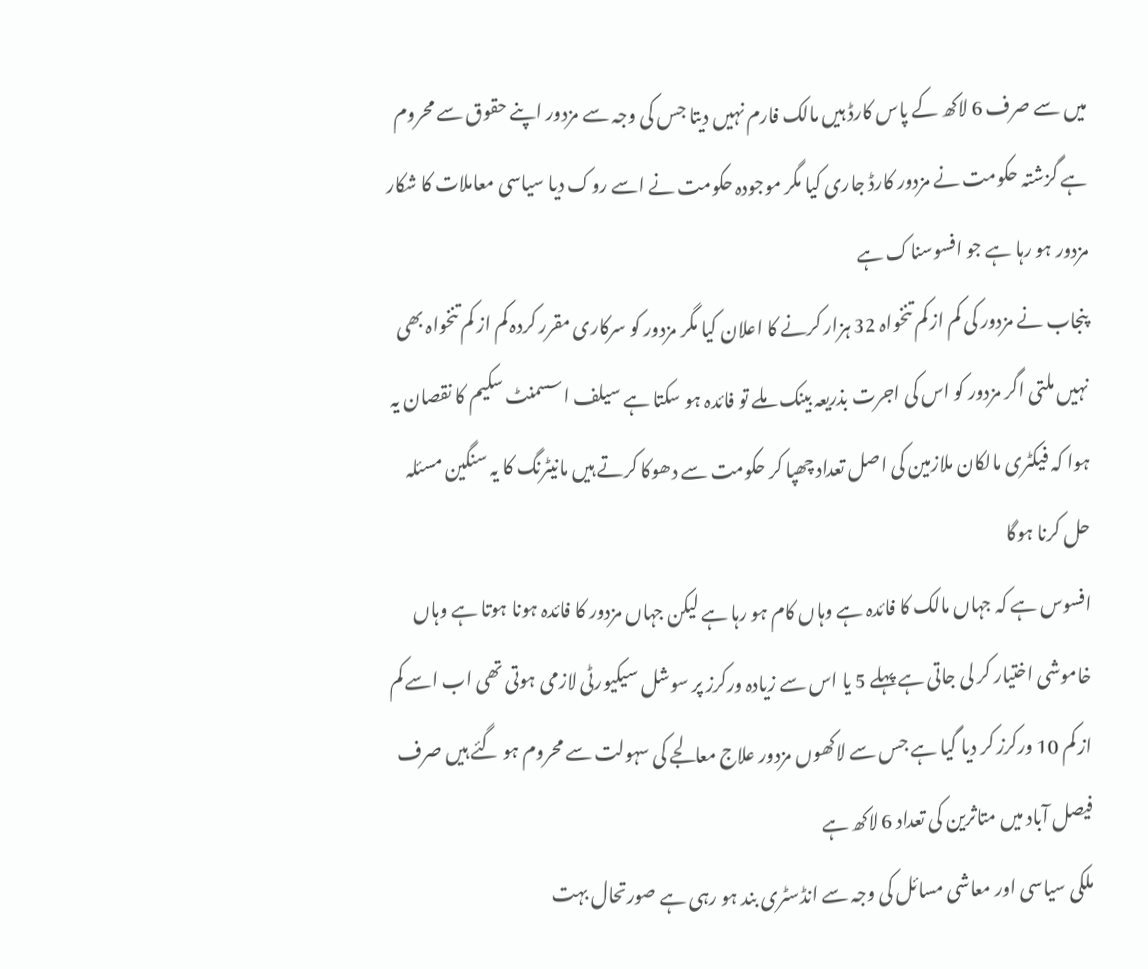میں سے صرف 6 لاکھ کے پاس کارڈ ہیں مالک فارم نہیں دیتا جس کی وجہ سے مزدور اپنے حقوق سے محروم ہے گزشتہ حکومت نے مزدور کارڈ جاری کیا مگر موجودہ حکومت نے اسے روک دیا سیاسی معاملات کا شکار مزدور ہو رہا ہے جو افسوسناک ہے
پنجاب نے مزدور کی کم از کم تنخواہ 32 ہزار کرنے کا اعلان کیا مگر مزدور کو سرکاری مقرر کردہ کم از کم تنخواہ بھی نہیں ملتی اگر مزدور کو اس کی اجرت بذریعہ بینک ملے تو فائدہ ہو سکتا ہے سیلف اسسمنٹ سکیم کا نقصان یہ ہوا کہ فیکٹری مالکان ملازمین کی اصل تعداد چھپا کر حکومت سے دھوکا کرتے ہیں مانیٹرنگ کا یہ سنگین مسئلہ حل کرنا ہوگا
افسوس ہے کہ جہاں مالک کا فائدہ ہے وہاں کام ہو رہا ہے لیکن جہاں مزدور کا فائدہ ہونا ہوتا ہے وہاں خاموشی اختیار کر لی جاتی ہے پہلے 5 یا اس سے زیادہ ورکرز پر سوشل سیکیورٹی لازمی ہوتی تھی اب اسے کم از کم 10 ورکرز کر دیا گیا ہے جس سے لاکھوں مزدور علاج معالجے کی سہولت سے محروم ہو گئے ہیں صرف فیصل آباد میں متاثرین کی تعداد 6 لاکھ ہے
ملکی سیاسی اور معاشی مسائل کی وجہ سے انڈسٹری بند ہو رہی ہے صورتحال بہت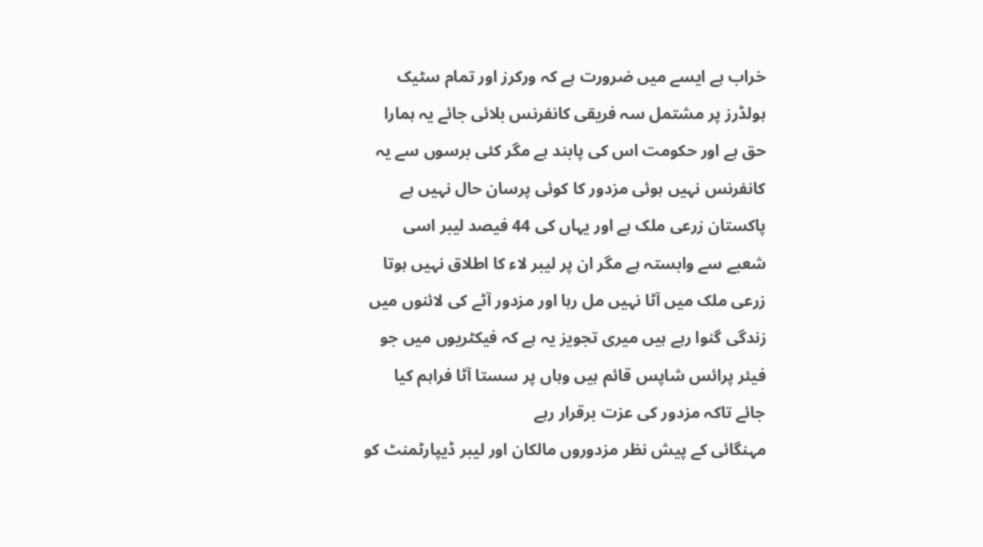خراب ہے ایسے میں ضرورت ہے کہ ورکرز اور تمام سٹیک ہولڈرز پر مشتمل سہ فریقی کانفرنس بلائی جائے یہ ہمارا حق ہے اور حکومت اس کی پابند ہے مگر کئی برسوں سے یہ کانفرنس نہیں ہوئی مزدور کا کوئی پرسان حال نہیں ہے
پاکستان زرعی ملک ہے اور یہاں کی 44 فیصد لیبر اسی شعبے سے وابستہ ہے مگر ان پر لیبر لاء کا اطلاق نہیں ہوتا زرعی ملک میں آٹا نہیں مل رہا اور مزدور آٹے کی لائنوں میں زندگی گنوا رہے ہیں میری تجویز یہ ہے کہ فیکٹریوں میں جو فیئر پرائس شاپس قائم ہیں وہاں پر سستا آٹا فراہم کیا جائے تاکہ مزدور کی عزت برقرار رہے
مہنگائی کے پیش نظر مزدوروں مالکان اور لیبر ڈیپارٹمنٹ کو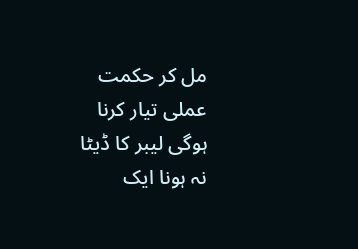مل کر حکمت عملی تیار کرنا ہوگی لیبر کا ڈیٹا نہ ہونا ایک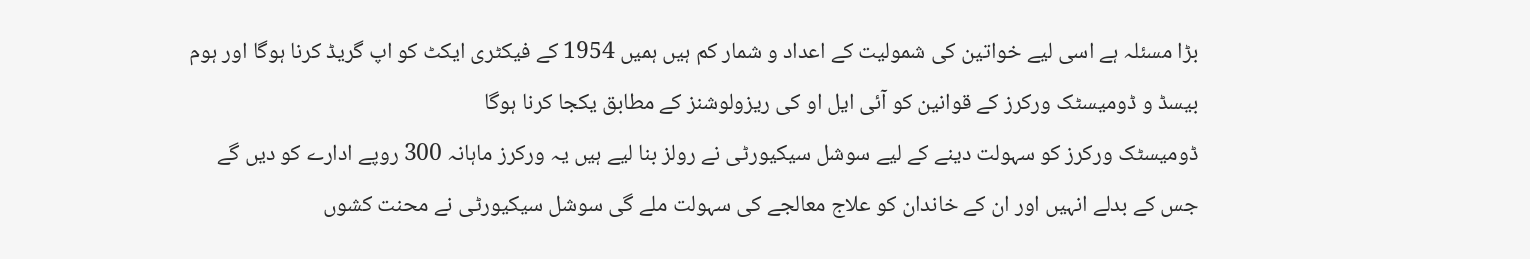بڑا مسئلہ ہے اسی لیے خواتین کی شمولیت کے اعداد و شمار کم ہیں ہمیں 1954 کے فیکٹری ایکٹ کو اپ گریڈ کرنا ہوگا اور ہوم بیسڈ و ڈومیسٹک ورکرز کے قوانین کو آئی ایل او کی ریزولوشنز کے مطابق یکجا کرنا ہوگا
ڈومیسٹک ورکرز کو سہولت دینے کے لیے سوشل سیکیورٹی نے رولز بنا لیے ہیں یہ ورکرز ماہانہ 300 روپے ادارے کو دیں گے جس کے بدلے انہیں اور ان کے خاندان کو علاج معالجے کی سہولت ملے گی سوشل سیکیورٹی نے محنت کشوں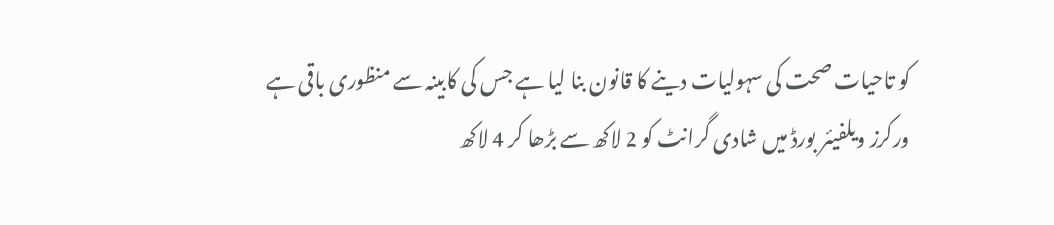کو تاحیات صحت کی سہولیات دینے کا قانون بنا لیا ہے جس کی کابینہ سے منظوری باقی ہے
ورکرز ویلفیئر بورڈ میں شادی گرانٹ کو 2 لاکھ سے بڑھا کر 4 لاکھ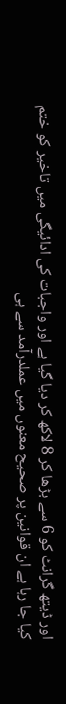اور ڈیتھ گرانٹ کو 6 سے بڑھا کر 8 لاکھ کر دیا گیا ہے اور واجبات کی ادائیگی میں تاخیر کو ختم کیا جا رہا ہے ان قوانین پر صحیح معنوں میں عملدرآمد سے ہی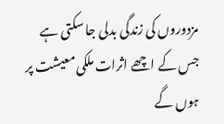مزدوروں کی زندگی بدلی جا سکتی ہے جس کے اچھے اثرات ملکی معیشت پر ہوں گے